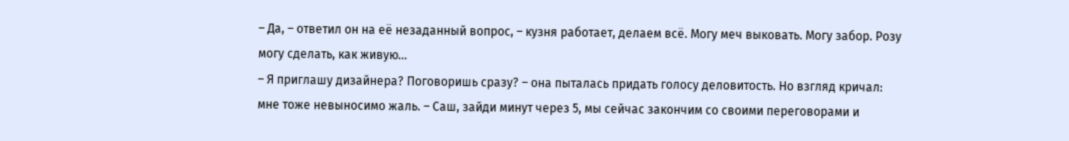– Да, – ответил он на её незаданный вопрос, – кузня работает, делаем всё. Могу меч выковать. Могу забор. Розу могу сделать, как живую…
– Я приглашу дизайнера? Поговоришь сразу? – она пыталась придать голосу деловитость. Но взгляд кричал: мне тоже невыносимо жаль. – Саш, зайди минут через 5, мы сейчас закончим со своими переговорами и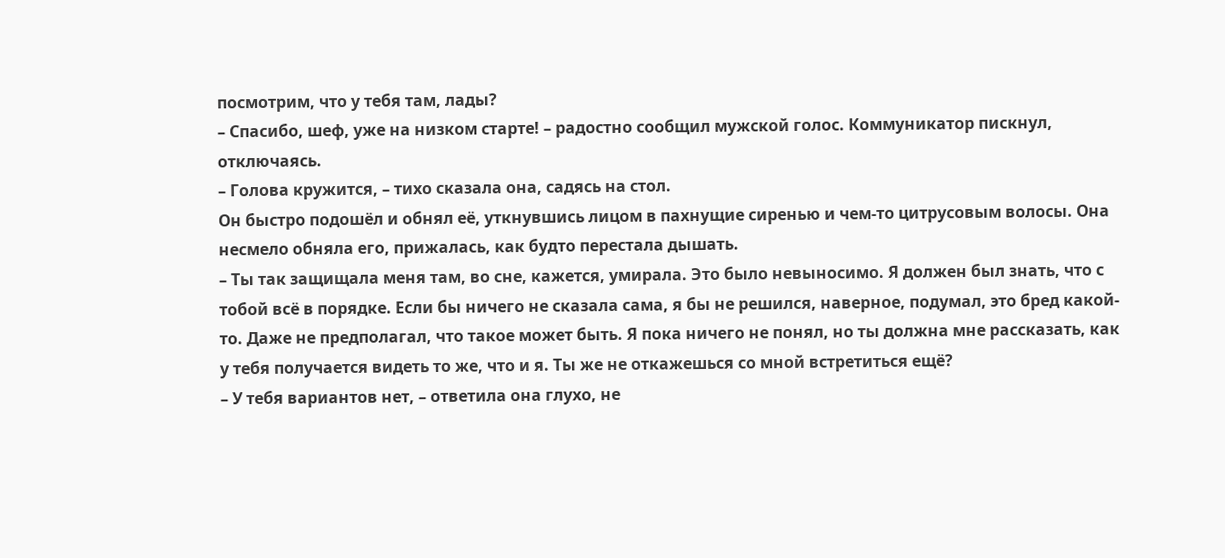посмотрим, что у тебя там, лады?
– Спасибо, шеф, уже на низком старте! – радостно сообщил мужской голос. Коммуникатор пискнул, отключаясь.
– Голова кружится, – тихо сказала она, садясь на стол.
Он быстро подошёл и обнял её, уткнувшись лицом в пахнущие сиренью и чем-то цитрусовым волосы. Она несмело обняла его, прижалась, как будто перестала дышать.
– Ты так защищала меня там, во сне, кажется, умирала. Это было невыносимо. Я должен был знать, что с тобой всё в порядке. Если бы ничего не сказала сама, я бы не решился, наверное, подумал, это бред какой-то. Даже не предполагал, что такое может быть. Я пока ничего не понял, но ты должна мне рассказать, как у тебя получается видеть то же, что и я. Ты же не откажешься со мной встретиться ещё?
– У тебя вариантов нет, – ответила она глухо, не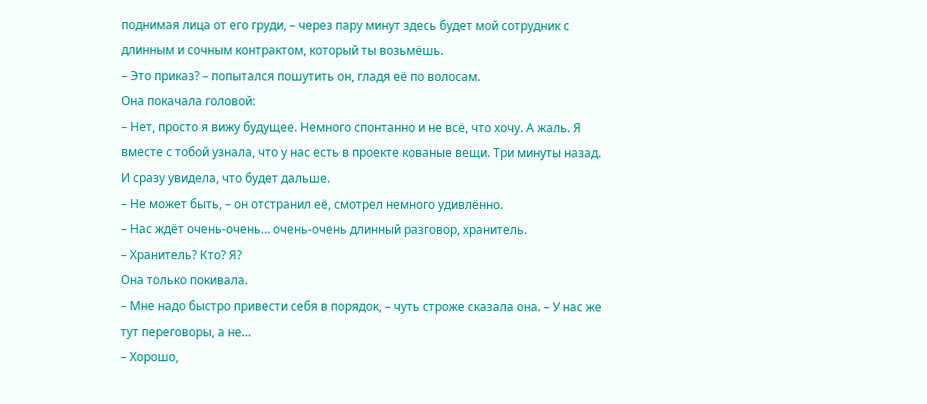поднимая лица от его груди, – через пару минут здесь будет мой сотрудник с длинным и сочным контрактом, который ты возьмёшь.
– Это приказ? – попытался пошутить он, гладя её по волосам.
Она покачала головой:
– Нет, просто я вижу будущее. Немного спонтанно и не всё, что хочу. А жаль. Я вместе с тобой узнала, что у нас есть в проекте кованые вещи. Три минуты назад. И сразу увидела, что будет дальше.
– Не может быть, – он отстранил её, смотрел немного удивлённо.
– Нас ждёт очень-очень… очень-очень длинный разговор, хранитель.
– Хранитель? Кто? Я?
Она только покивала.
– Мне надо быстро привести себя в порядок, – чуть строже сказала она. – У нас же тут переговоры, а не…
– Хорошо,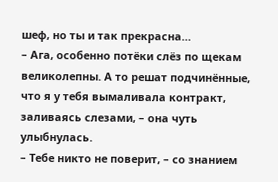шеф, но ты и так прекрасна…
– Ага, особенно потёки слёз по щекам великолепны. А то решат подчинённые, что я у тебя вымаливала контракт, заливаясь слезами, – она чуть улыбнулась.
– Тебе никто не поверит, – со знанием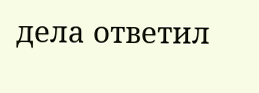дела ответил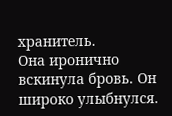хранитель.
Она иронично вскинула бровь. Он широко улыбнулся.